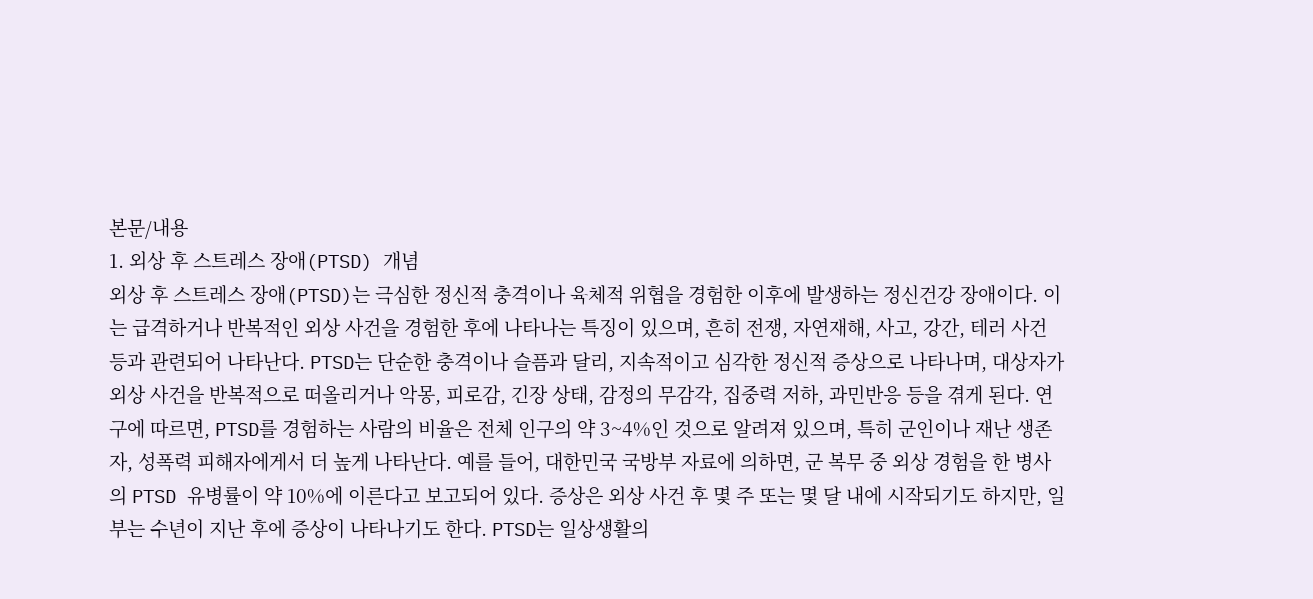본문/내용
1. 외상 후 스트레스 장애(PTSD) 개념
외상 후 스트레스 장애(PTSD)는 극심한 정신적 충격이나 육체적 위협을 경험한 이후에 발생하는 정신건강 장애이다. 이는 급격하거나 반복적인 외상 사건을 경험한 후에 나타나는 특징이 있으며, 흔히 전쟁, 자연재해, 사고, 강간, 테러 사건 등과 관련되어 나타난다. PTSD는 단순한 충격이나 슬픔과 달리, 지속적이고 심각한 정신적 증상으로 나타나며, 대상자가 외상 사건을 반복적으로 떠올리거나 악몽, 피로감, 긴장 상태, 감정의 무감각, 집중력 저하, 과민반응 등을 겪게 된다. 연구에 따르면, PTSD를 경험하는 사람의 비율은 전체 인구의 약 3~4%인 것으로 알려져 있으며, 특히 군인이나 재난 생존자, 성폭력 피해자에게서 더 높게 나타난다. 예를 들어, 대한민국 국방부 자료에 의하면, 군 복무 중 외상 경험을 한 병사의 PTSD 유병률이 약 10%에 이른다고 보고되어 있다. 증상은 외상 사건 후 몇 주 또는 몇 달 내에 시작되기도 하지만, 일부는 수년이 지난 후에 증상이 나타나기도 한다. PTSD는 일상생활의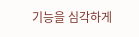기능을 심각하게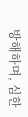방해하며, 심한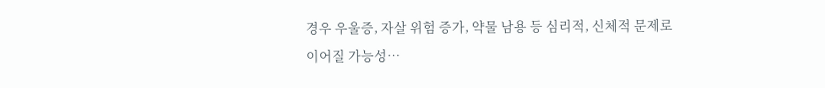경우 우울증, 자살 위험 증가, 약물 남용 등 심리적, 신체적 문제로 이어질 가능성…